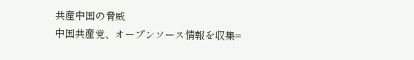共産中国の脅威
中国共産党、オープンソース情報を収集=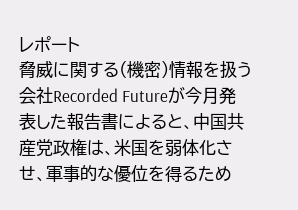レポート
脅威に関する(機密)情報を扱う会社Recorded Futureが今月発表した報告書によると、中国共産党政権は、米国を弱体化させ、軍事的な優位を得るため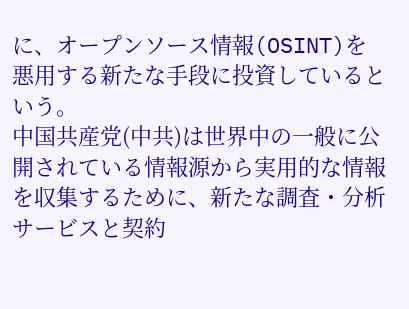に、オープンソース情報(OSINT)を悪用する新たな手段に投資しているという。
中国共産党(中共)は世界中の一般に公開されている情報源から実用的な情報を収集するために、新たな調査・分析サービスと契約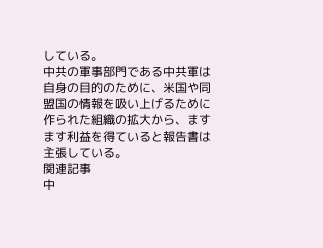している。
中共の軍事部門である中共軍は自身の目的のために、米国や同盟国の情報を吸い上げるために作られた組織の拡大から、ますます利益を得ていると報告書は主張している。
関連記事
中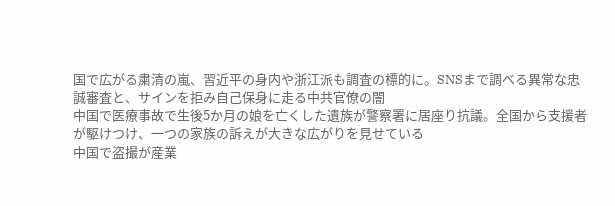国で広がる粛清の嵐、習近平の身内や浙江派も調査の標的に。SNSまで調べる異常な忠誠審査と、サインを拒み自己保身に走る中共官僚の闇
中国で医療事故で生後5か月の娘を亡くした遺族が警察署に居座り抗議。全国から支援者が駆けつけ、一つの家族の訴えが大きな広がりを見せている
中国で盗撮が産業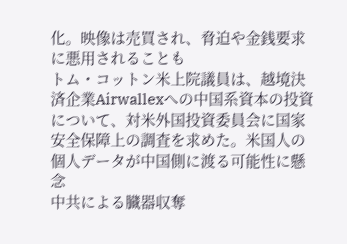化。映像は売買され、脅迫や金銭要求に悪用されることも
トム・コットン米上院議員は、越境決済企業Airwallexへの中国系資本の投資について、対米外国投資委員会に国家安全保障上の調査を求めた。米国人の個人データが中国側に渡る可能性に懸念
中共による臓器収奪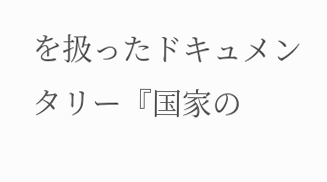を扱ったドキュメンタリー『国家の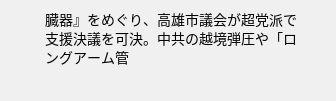臓器』をめぐり、高雄市議会が超党派で支援決議を可決。中共の越境弾圧や「ロングアーム管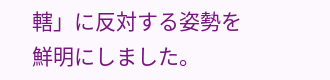轄」に反対する姿勢を鮮明にしました。